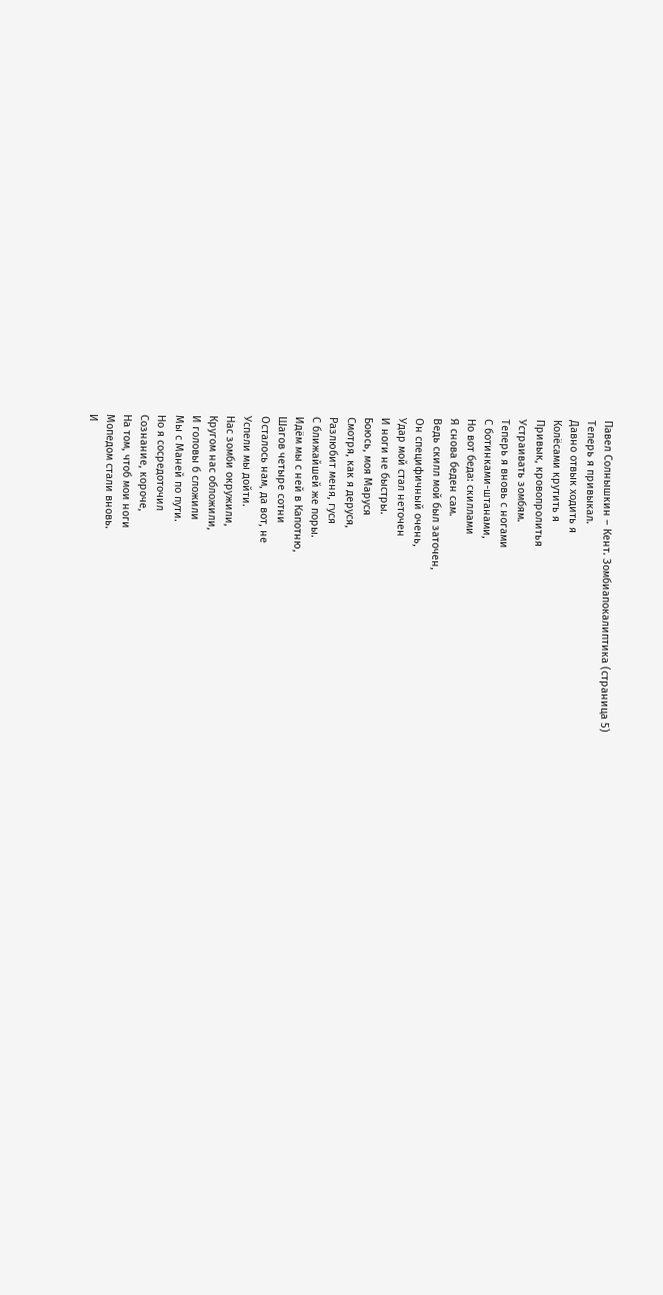Павел Солнышкин – Кент. Зомбиапокалиптика (страница 5)
Теперь я привыкал.
Давно отвык ходить я
Колёсами крутить я
Привык, кровопролитья
Устраивать зомбям.
Теперь я вновь с ногами
С ботинками-штанами,
Но вот беда: скиллами
Я снова беден сам.
Ведь скилл мой был заточен,
Он специфичный очень,
Удар мой стал неточен
И ноги не быстры.
Боюсь, моя Маруся
Смотря, как я деруся,
Разлюбит меня, гуся
С ближайшей же поры.
Идём мы с ней в Капотню,
Шагов четыре сотни
Осталось нам, да вот, не
Успели мы дойти.
Нас зомби окружили,
Кругом нас обложили,
И головы б сложили
Мы с Маней по пути.
Но я сосредоточил
Сознание, короче,
На том, чтоб мои ноги
Мопедом стали вновь.
И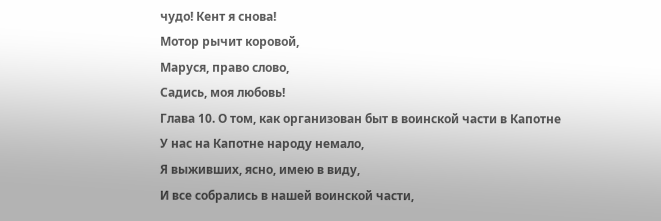чудо! Кент я снова!
Мотор рычит коровой,
Маруся, право слово,
Садись, моя любовь!
Глава 10. О том, как организован быт в воинской части в Капотне
У нас на Капотне народу немало,
Я выживших, ясно, имею в виду,
И все собрались в нашей воинской части,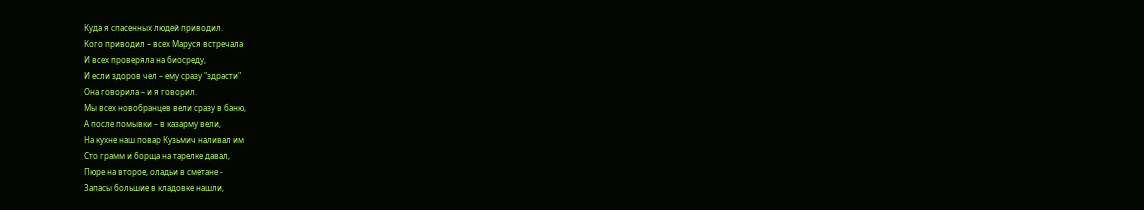Куда я спасенных людей приводил.
Кого приводил – всех Маруся встречала
И всех проверяла на биосреду,
И если здоров чел – ему сразу "здрасти"
Она говорила – и я говорил.
Мы всех новобранцев вели сразу в баню,
А после помывки – в казарму вели,
На кухне наш повар Кузьмич наливал им
Сто грамм и борща на тарелке давал,
Пюре на второе, оладьи в сметане -
Запасы большие в кладовке нашли,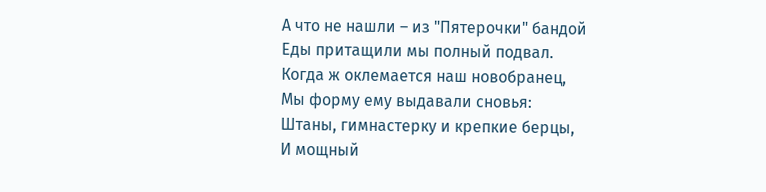А что не нашли – из "Пятерочки" бандой
Еды притащили мы полный подвал.
Когда ж оклемается наш новобранец,
Мы форму ему выдавали сновья:
Штаны, гимнастерку и крепкие берцы,
И мощный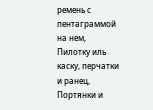ремень с пентаграммой на нем,
Пилотку иль каску, перчатки и ранец,
Портянки и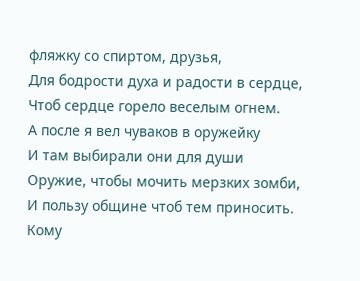фляжку со спиртом, друзья,
Для бодрости духа и радости в сердце,
Чтоб сердце горело веселым огнем.
А после я вел чуваков в оружейку
И там выбирали они для души
Оружие, чтобы мочить мерзких зомби,
И пользу общине чтоб тем приносить.
Кому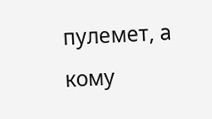пулемет, а кому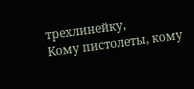трехлинейку,
Кому пистолеты, кому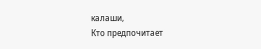калаши,
Кто предпочитает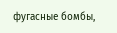фугасные бомбы,